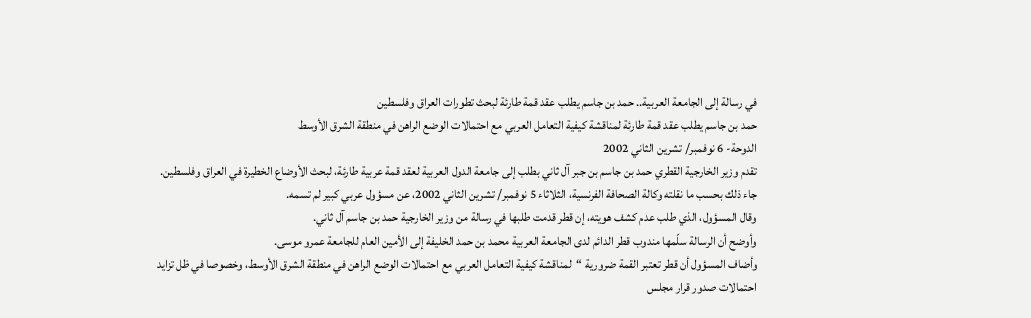في رسالة إلى الجامعة العربية.. حمد بن جاسم يطلب عقد قمة طارئة لبحث تطورات العراق وفلسطين
حمد بن جاسم يطلب عقد قمة طارئة لمناقشة كيفية التعامل العربي مع احتمالات الوضع الراهن في منطقة الشرق الأوسط
الدوحة- 6 نوفمبر/ تشرين الثاني 2002
تقدم وزير الخارجية القطري حمد بن جاسم بن جبر آل ثاني بطلب إلى جامعة الدول العربية لعقد قمة عربية طارئة، لبحث الأوضاع الخطيرة في العراق وفلسطين.
جاء ذلك بحسب ما نقلته وكالة الصحافة الفرنسية، الثلاثاء 5 نوفمبر/ تشرين الثاني 2002، عن مسؤول عربي كبير لم تسمه.
وقال المسؤول، الذي طلب عدم كشف هويته، إن قطر قدمت طلبها في رسالة من وزير الخارجية حمد بن جاسم آل ثاني.
وأوضح أن الرسالة سلّمها مندوب قطر الدائم لدى الجامعة العربية محمد بن حمد الخليفة إلى الأمين العام للجامعة عمرو موسى.
وأضاف المسؤول أن قطر تعتبر القمة ضرورية “لمناقشة كيفية التعامل العربي مع احتمالات الوضع الراهن في منطقة الشرق الأوسط، وخصوصا في ظل تزايد احتمالات صدور قرار مجلس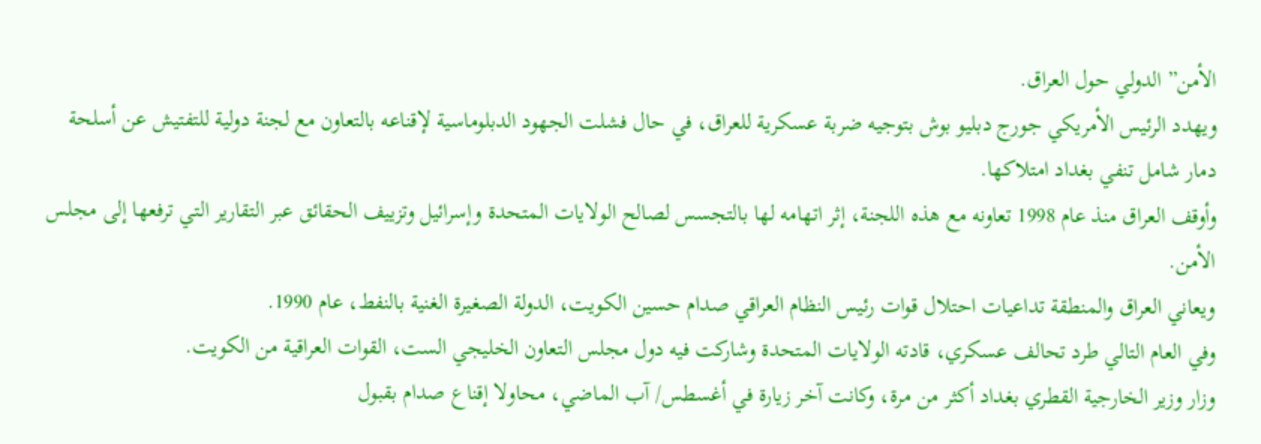الأمن” الدولي حول العراق.
ويهدد الرئيس الأمريكي جورج دبليو بوش بتوجيه ضربة عسكرية للعراق، في حال فشلت الجهود الدبلوماسية لإقناعه بالتعاون مع لجنة دولية للتفتيش عن أسلحة دمار شامل تنفي بغداد امتلاكها.
وأوقف العراق منذ عام 1998 تعاونه مع هذه اللجنة، إثر اتهامه لها بالتجسس لصالح الولايات المتحدة وإسرائيل وتزييف الحقائق عبر التقارير التي ترفعها إلى مجلس الأمن.
ويعاني العراق والمنطقة تداعيات احتلال قوات رئيس النظام العراقي صدام حسين الكويت، الدولة الصغيرة الغنية بالنفط، عام 1990.
وفي العام التالي طرد تحالف عسكري، قادته الولايات المتحدة وشاركت فيه دول مجلس التعاون الخليجي الست، القوات العراقية من الكويت.
وزار وزير الخارجية القطري بغداد أكثر من مرة، وكانت آخر زيارة في أغسطس/ آب الماضي، محاولا إقناع صدام بقبول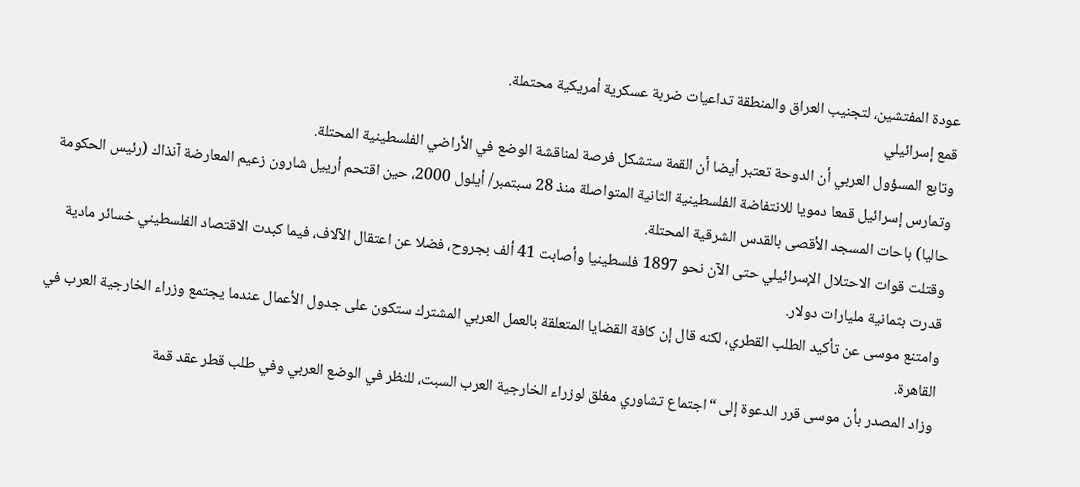عودة المفتشين، لتجنيب العراق والمنطقة تداعيات ضربة عسكرية أمريكية محتملة.
قمع إسرائيلي
وتابع المسؤول العربي أن الدوحة تعتبر أيضا أن القمة ستشكل فرصة لمناقشة الوضع في الأراضي الفلسطينية المحتلة.
وتمارس إسرائيل قمعا دمويا للانتفاضة الفلسطينية الثانية المتواصلة منذ 28 سبتمبر/ أيلول 2000، حين اقتحم أرييل شارون زعيم المعارضة آنذاك (رئيس الحكومة حاليا) باحات المسجد الأقصى بالقدس الشرقية المحتلة.
وقتلت قوات الاحتلال الإسرائيلي حتى الآن نحو 1897 فلسطينيا وأصابت 41 ألف بجروح، فضلا عن اعتقال الآلاف، فيما كبدت الاقتصاد الفلسطيني خسائر مادية قدرت بثمانية مليارات دولار.
وامتنع موسى عن تأكيد الطلب القطري، لكنه قال إن كافة القضايا المتعلقة بالعمل العربي المشترك ستكون على جدول الأعمال عندما يجتمع وزراء الخارجية العرب في القاهرة.
وزاد المصدر بأن موسى قرر الدعوة إلى “اجتماع تشاوري مغلق لوزراء الخارجية العرب السبت، للنظر في الوضع العربي وفي طلب قطر عقد قمة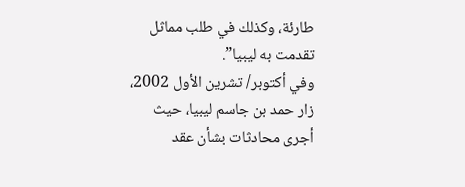طارئة، وكذلك في طلب مماثل تقدمت به ليبيا”.
وفي أكتوبر/ تشرين الأول 2002، زار حمد بن جاسم ليبيا، حيث أجرى محادثات بشأن عقد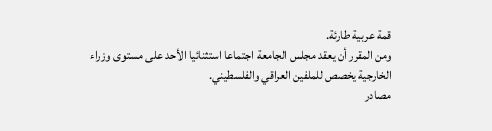قمة عربية طارئة.
ومن المقرر أن يعقد مجلس الجامعة اجتماعا استثنائيا الأحد على مستوى وزراء الخارجية يخصص للملفين العراقي والفلسطيني.
مصادر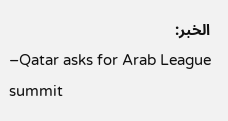الخبر:
–Qatar asks for Arab League summit